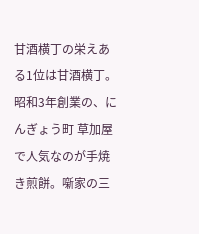甘酒横丁の栄えある1位は甘酒横丁。昭和3年創業の、にんぎょう町 草加屋で人気なのが手焼き煎餅。噺家の三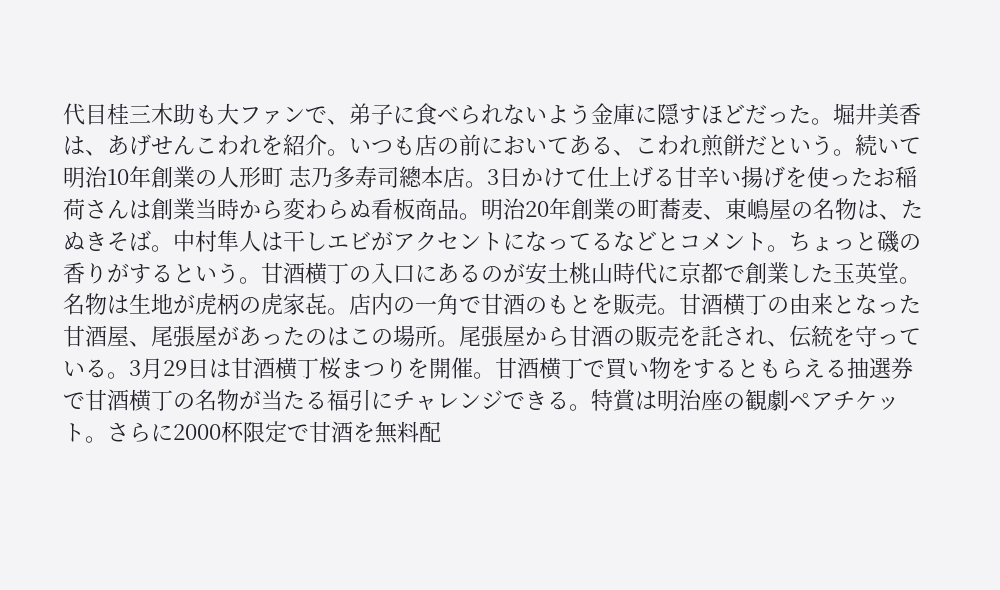代目桂三木助も大ファンで、弟子に食べられないよう金庫に隠すほどだった。堀井美香は、あげせんこわれを紹介。いつも店の前においてある、こわれ煎餅だという。続いて明治10年創業の人形町 志乃多寿司總本店。3日かけて仕上げる甘辛い揚げを使ったお稲荷さんは創業当時から変わらぬ看板商品。明治20年創業の町蕎麦、東嶋屋の名物は、たぬきそば。中村隼人は干しエビがアクセントになってるなどとコメント。ちょっと磯の香りがするという。甘酒横丁の入口にあるのが安土桃山時代に京都で創業した玉英堂。名物は生地が虎柄の虎家㐂。店内の一角で甘酒のもとを販売。甘酒横丁の由来となった甘酒屋、尾張屋があったのはこの場所。尾張屋から甘酒の販売を託され、伝統を守っている。3月29日は甘酒横丁桜まつりを開催。甘酒横丁で買い物をするともらえる抽選券で甘酒横丁の名物が当たる福引にチャレンジできる。特賞は明治座の観劇ペアチケット。さらに2000杯限定で甘酒を無料配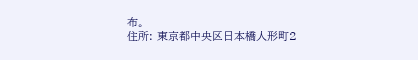布。
住所: 東京都中央区日本橋人形町2